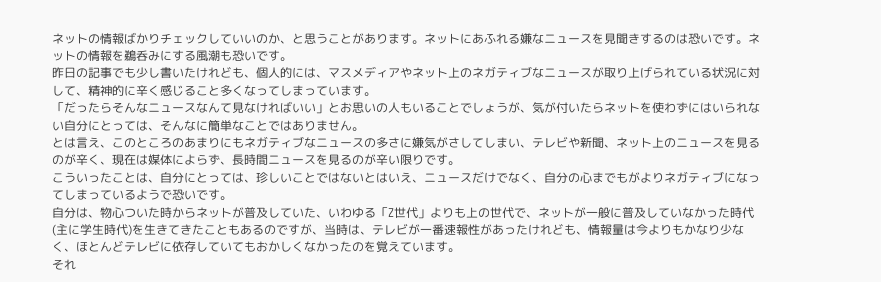ネットの情報ばかりチェックしていいのか、と思うことがあります。ネットにあふれる嫌なニュースを見聞きするのは恐いです。ネットの情報を鵜呑みにする風潮も恐いです。
昨日の記事でも少し書いたけれども、個人的には、マスメディアやネット上のネガティブなニュースが取り上げられている状況に対して、精神的に辛く感じること多くなってしまっています。
「だったらそんなニュースなんて見なければいい」とお思いの人もいることでしょうが、気が付いたらネットを使わずにはいられない自分にとっては、そんなに簡単なことではありません。
とは言え、このところのあまりにもネガティブなニュースの多さに嫌気がさしてしまい、テレビや新聞、ネット上のニュースを見るのが辛く、現在は媒体によらず、長時間ニュースを見るのが辛い限りです。
こういったことは、自分にとっては、珍しいことではないとはいえ、ニュースだけでなく、自分の心までもがよりネガティブになってしまっているようで恐いです。
自分は、物心ついた時からネットが普及していた、いわゆる「Z世代」よりも上の世代で、ネットが一般に普及していなかった時代(主に学生時代)を生きてきたこともあるのですが、当時は、テレビが一番速報性があったけれども、情報量は今よりもかなり少なく、ほとんどテレビに依存していてもおかしくなかったのを覚えています。
それ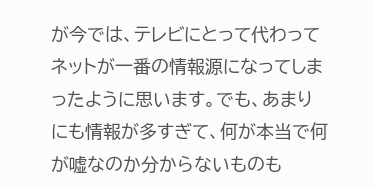が今では、テレビにとって代わってネットが一番の情報源になってしまったように思います。でも、あまりにも情報が多すぎて、何が本当で何が嘘なのか分からないものも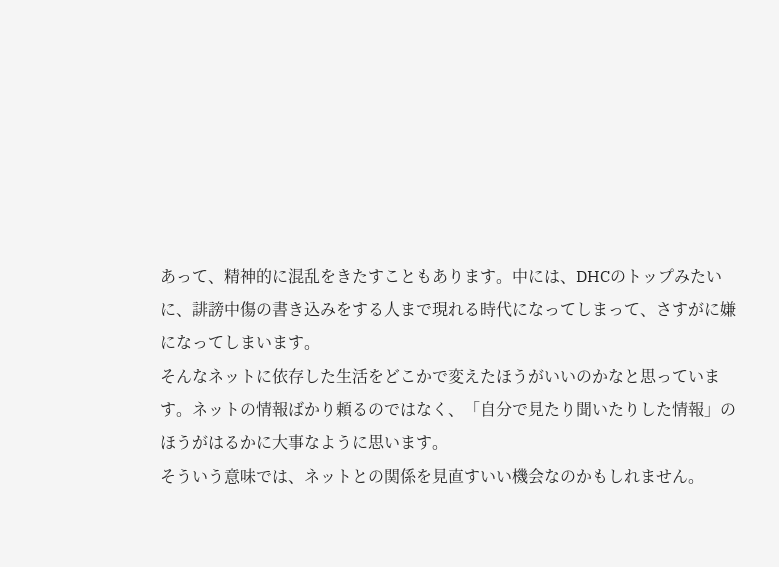あって、精神的に混乱をきたすこともあります。中には、DHCのトップみたいに、誹謗中傷の書き込みをする人まで現れる時代になってしまって、さすがに嫌になってしまいます。
そんなネットに依存した生活をどこかで変えたほうがいいのかなと思っています。ネットの情報ばかり頼るのではなく、「自分で見たり聞いたりした情報」のほうがはるかに大事なように思います。
そういう意味では、ネットとの関係を見直すいい機会なのかもしれません。